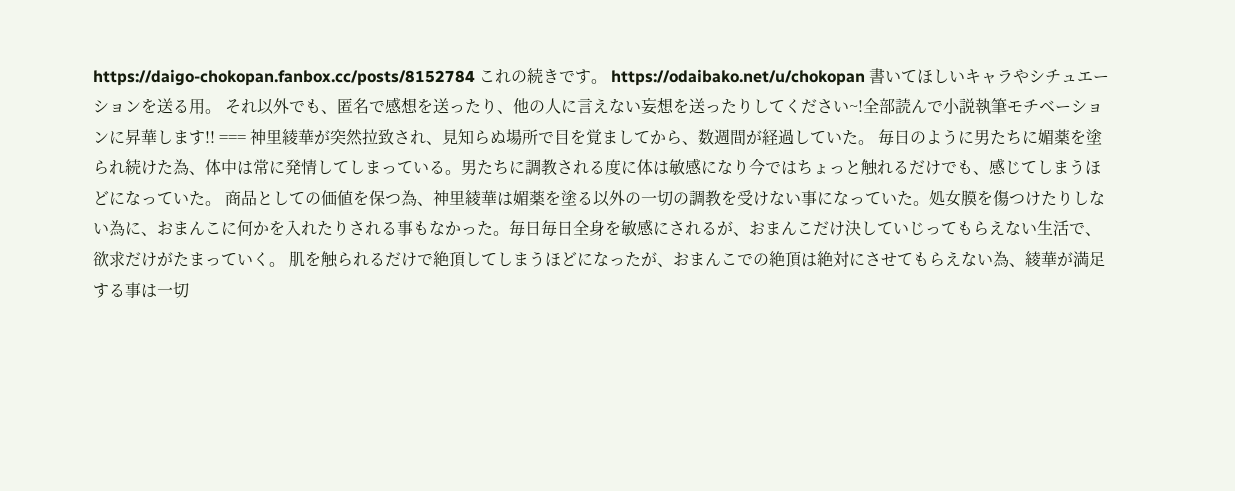https://daigo-chokopan.fanbox.cc/posts/8152784 これの続きです。 https://odaibako.net/u/chokopan 書いてほしいキャラやシチュエーションを送る用。 それ以外でも、匿名で感想を送ったり、他の人に言えない妄想を送ったりしてください~!全部読んで小説執筆モチベーションに昇華します!! === 神里綾華が突然拉致され、見知らぬ場所で目を覚ましてから、数週間が経過していた。 毎日のように男たちに媚薬を塗られ続けた為、体中は常に発情してしまっている。男たちに調教される度に体は敏感になり今ではちょっと触れるだけでも、感じてしまうほどになっていた。 商品としての価値を保つ為、神里綾華は媚薬を塗る以外の一切の調教を受けない事になっていた。処女膜を傷つけたりしない為に、おまんこに何かを入れたりされる事もなかった。毎日毎日全身を敏感にされるが、おまんこだけ決していじってもらえない生活で、欲求だけがたまっていく。 肌を触られるだけで絶頂してしまうほどになったが、おまんこでの絶頂は絶対にさせてもらえない為、綾華が満足する事は一切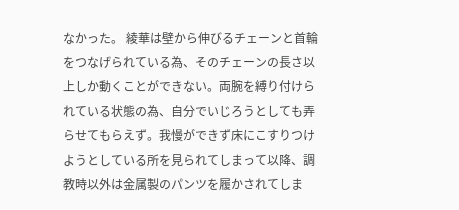なかった。 綾華は壁から伸びるチェーンと首輪をつなげられている為、そのチェーンの長さ以上しか動くことができない。両腕を縛り付けられている状態の為、自分でいじろうとしても弄らせてもらえず。我慢ができず床にこすりつけようとしている所を見られてしまって以降、調教時以外は金属製のパンツを履かされてしま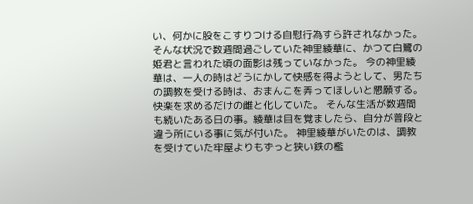い、何かに股をこすりつける自慰行為すら許されなかった。 そんな状況で数週間過ごしていた神里綾華に、かつて白鷺の姫君と言われた頃の面影は残っていなかった。 今の神里綾華は、一人の時はどうにかして快感を得ようとして、男たちの調教を受ける時は、おまんこを弄ってほしいと懇願する。快楽を求めるだけの雌と化していた。 そんな生活が数週間も続いたある日の事。綾華は目を覚ましたら、自分が普段と違う所にいる事に気が付いた。 神里綾華がいたのは、調教を受けていた牢屋よりもずっと狭い鉄の檻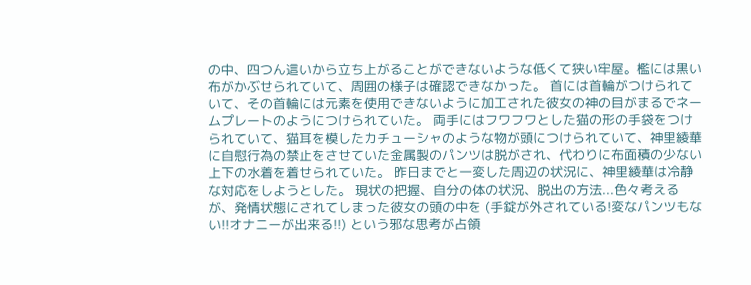の中、四つん這いから立ち上がることができないような低くて狭い牢屋。檻には黒い布がかぶせられていて、周囲の様子は確認できなかった。 首には首輪がつけられていて、その首輪には元素を使用できないように加工された彼女の神の目がまるでネームプレートのようにつけられていた。 両手にはフワフワとした猫の形の手袋をつけられていて、猫耳を模したカチューシャのような物が頭につけられていて、神里綾華に自慰行為の禁止をさせていた金属製のパンツは脱がされ、代わりに布面積の少ない上下の水着を着せられていた。 昨日までと一変した周辺の状況に、神里綾華は冷静な対応をしようとした。 現状の把握、自分の体の状況、脱出の方法...色々考えるが、発情状態にされてしまった彼女の頭の中を (手錠が外されている!変なパンツもない!!オナニーが出来る!!) という邪な思考が占領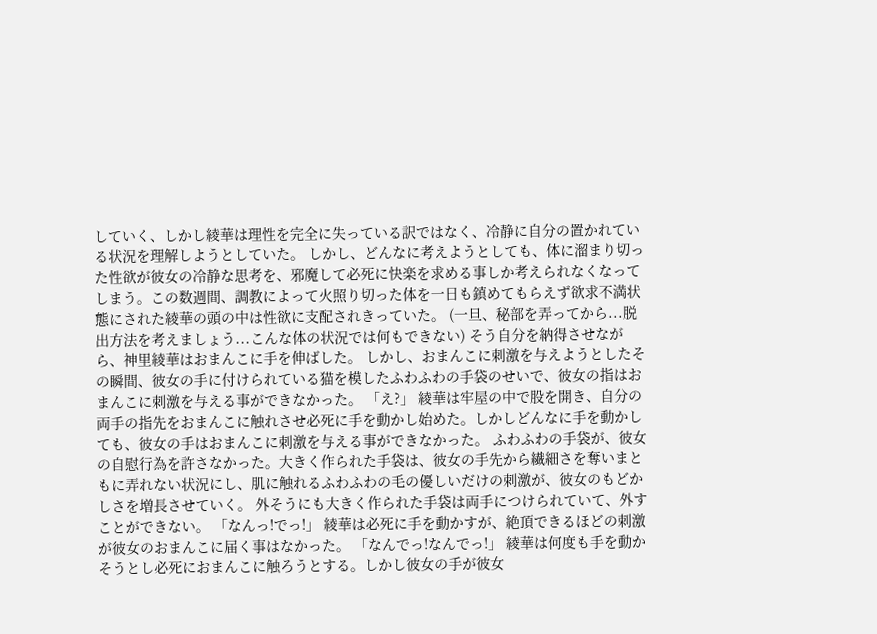していく、しかし綾華は理性を完全に失っている訳ではなく、冷静に自分の置かれている状況を理解しようとしていた。 しかし、どんなに考えようとしても、体に溜まり切った性欲が彼女の冷静な思考を、邪魔して必死に快楽を求める事しか考えられなくなってしまう。この数週間、調教によって火照り切った体を一日も鎮めてもらえず欲求不満状態にされた綾華の頭の中は性欲に支配されきっていた。 (一旦、秘部を弄ってから...脱出方法を考えましょう...こんな体の状況では何もできない) そう自分を納得させながら、神里綾華はおまんこに手を伸ばした。 しかし、おまんこに刺激を与えようとしたその瞬間、彼女の手に付けられている猫を模したふわふわの手袋のせいで、彼女の指はおまんこに刺激を与える事ができなかった。 「え?」 綾華は牢屋の中で股を開き、自分の両手の指先をおまんこに触れさせ必死に手を動かし始めた。しかしどんなに手を動かしても、彼女の手はおまんこに刺激を与える事ができなかった。 ふわふわの手袋が、彼女の自慰行為を許さなかった。大きく作られた手袋は、彼女の手先から繊細さを奪いまともに弄れない状況にし、肌に触れるふわふわの毛の優しいだけの刺激が、彼女のもどかしさを増長させていく。 外そうにも大きく作られた手袋は両手につけられていて、外すことができない。 「なんっ!でっ!」 綾華は必死に手を動かすが、絶頂できるほどの刺激が彼女のおまんこに届く事はなかった。 「なんでっ!なんでっ!」 綾華は何度も手を動かそうとし必死におまんこに触ろうとする。しかし彼女の手が彼女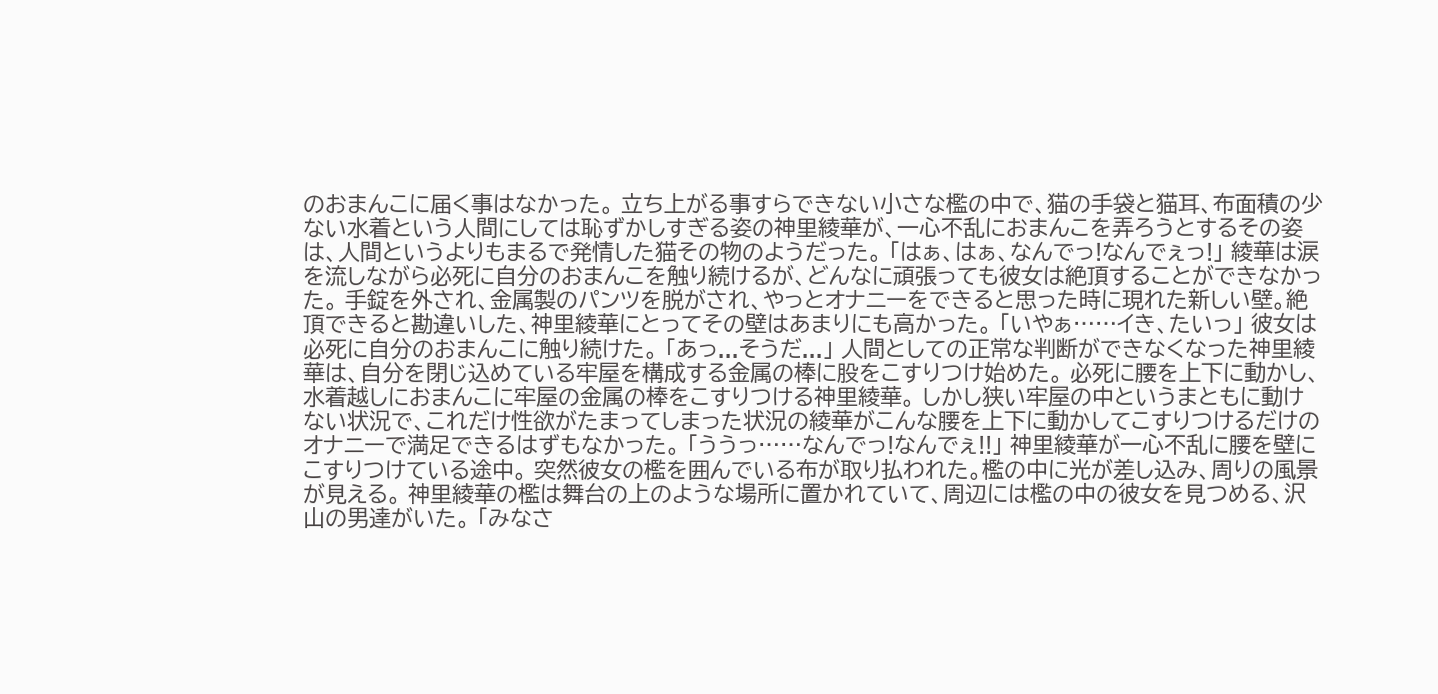のおまんこに届く事はなかった。 立ち上がる事すらできない小さな檻の中で、猫の手袋と猫耳、布面積の少ない水着という人間にしては恥ずかしすぎる姿の神里綾華が、一心不乱におまんこを弄ろうとするその姿は、人間というよりもまるで発情した猫その物のようだった。 「はぁ、はぁ、なんでっ!なんでぇっ!」 綾華は涙を流しながら必死に自分のおまんこを触り続けるが、どんなに頑張っても彼女は絶頂することができなかった。 手錠を外され、金属製のパンツを脱がされ、やっとオナニーをできると思った時に現れた新しい壁。絶頂できると勘違いした、神里綾華にとってその壁はあまりにも高かった。 「いやぁ……イき、たいっ」 彼女は必死に自分のおまんこに触り続けた。 「あっ...そうだ...」 人間としての正常な判断ができなくなった神里綾華は、自分を閉じ込めている牢屋を構成する金属の棒に股をこすりつけ始めた。 必死に腰を上下に動かし、水着越しにおまんこに牢屋の金属の棒をこすりつける神里綾華。 しかし狭い牢屋の中というまともに動けない状況で、これだけ性欲がたまってしまった状況の綾華がこんな腰を上下に動かしてこすりつけるだけのオナニーで満足できるはずもなかった。 「ううっ……なんでっ!なんでぇ!!」 神里綾華が一心不乱に腰を壁にこすりつけている途中。 突然彼女の檻を囲んでいる布が取り払われた。檻の中に光が差し込み、周りの風景が見える。 神里綾華の檻は舞台の上のような場所に置かれていて、周辺には檻の中の彼女を見つめる、沢山の男達がいた。 「みなさ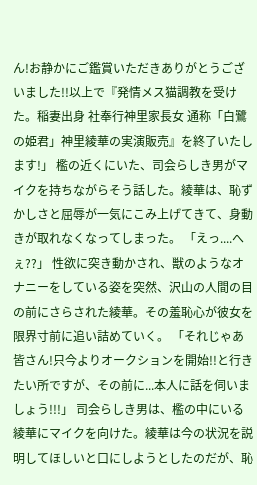ん!お静かにご鑑賞いただきありがとうございました!!以上で『発情メス猫調教を受けた。稲妻出身 社奉行神里家長女 通称「白鷺の姫君」神里綾華の実演販売』を終了いたします!」 檻の近くにいた、司会らしき男がマイクを持ちながらそう話した。綾華は、恥ずかしさと屈辱が一気にこみ上げてきて、身動きが取れなくなってしまった。 「えっ....へぇ??」 性欲に突き動かされ、獣のようなオナニーをしている姿を突然、沢山の人間の目の前にさらされた綾華。その羞恥心が彼女を限界寸前に追い詰めていく。 「それじゃあ皆さん!只今よりオークションを開始!!と行きたい所ですが、その前に...本人に話を伺いましょう!!!」 司会らしき男は、檻の中にいる綾華にマイクを向けた。綾華は今の状況を説明してほしいと口にしようとしたのだが、恥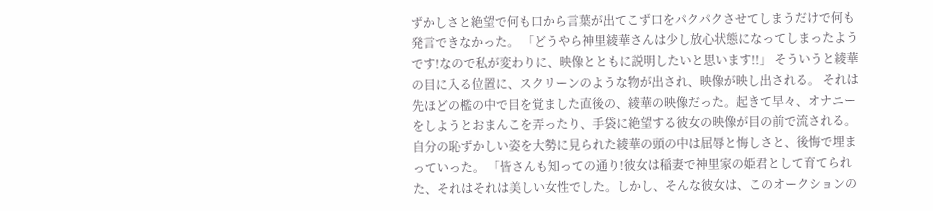ずかしさと絶望で何も口から言葉が出てこず口をパクパクさせてしまうだけで何も発言できなかった。 「どうやら神里綾華さんは少し放心状態になってしまったようです!なので私が変わりに、映像とともに説明したいと思います!!」 そういうと綾華の目に入る位置に、スクリーンのような物が出され、映像が映し出される。 それは先ほどの檻の中で目を覚ました直後の、綾華の映像だった。起きて早々、オナニーをしようとおまんこを弄ったり、手袋に絶望する彼女の映像が目の前で流される。 自分の恥ずかしい姿を大勢に見られた綾華の頭の中は屈辱と悔しさと、後悔で埋まっていった。 「皆さんも知っての通り!彼女は稲妻で神里家の姫君として育てられた、それはそれは美しい女性でした。しかし、そんな彼女は、このオークションの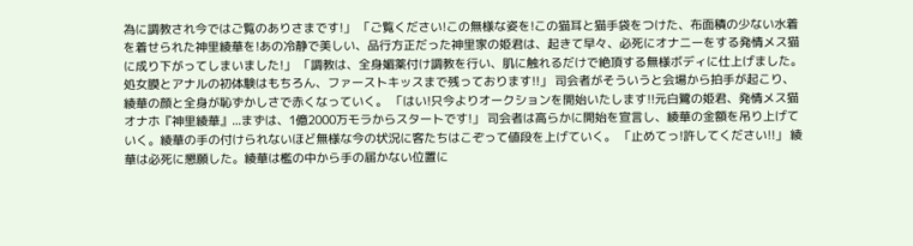為に調教され今ではご覧のありさまです!」 「ご覧ください!この無様な姿を!この猫耳と猫手袋をつけた、布面積の少ない水着を着せられた神里綾華を!あの冷静で美しい、品行方正だった神里家の姫君は、起きて早々、必死にオナニーをする発情メス猫に成り下がってしまいました!」 「調教は、全身媚薬付け調教を行い、肌に触れるだけで絶頂する無様ボディに仕上げました。処女膜とアナルの初体験はもちろん、ファーストキッスまで残っております!!」 司会者がそういうと会場から拍手が起こり、綾華の顔と全身が恥ずかしさで赤くなっていく。 「はい!只今よりオークションを開始いたします!!元白鷺の姫君、発情メス猫オナホ『神里綾華』...まずは、1億2000万モラからスタートです!」 司会者は高らかに開始を宣言し、綾華の金額を吊り上げていく。綾華の手の付けられないほど無様な今の状況に客たちはこぞって値段を上げていく。 「止めてっ!許してください!!」 綾華は必死に懇願した。綾華は檻の中から手の届かない位置に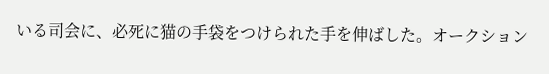いる司会に、必死に猫の手袋をつけられた手を伸ばした。オークション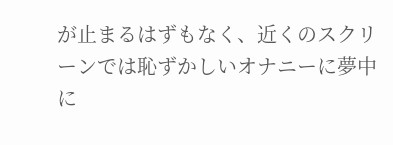が止まるはずもなく、近くのスクリーンでは恥ずかしいオナニーに夢中に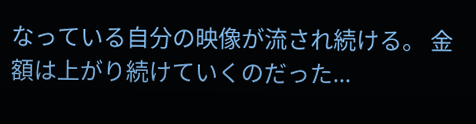なっている自分の映像が流され続ける。 金額は上がり続けていくのだった...